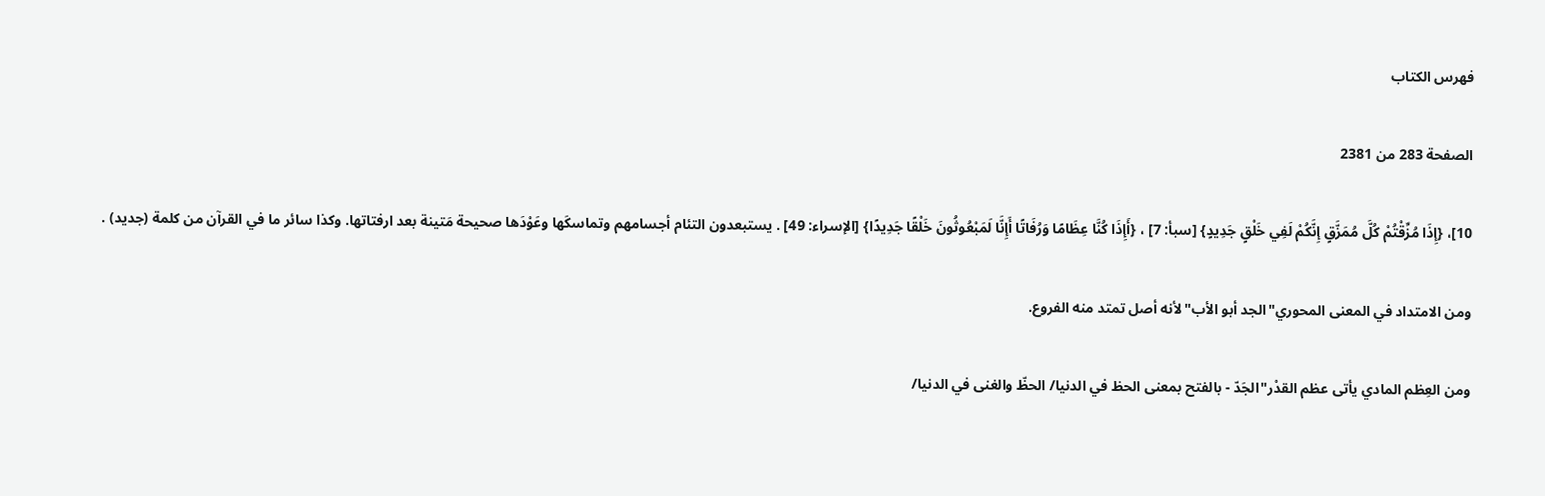فهرس الكتاب

الصفحة 283 من 2381

10]، {إِذَا مُزِّقْتُمْ كُلَّ مُمَزَّقٍ إِنَّكُمْ لَفِي خَلْقٍ جَدِيدٍ} [سبأ: 7] ، {أَإِذَا كُنَّا عِظَامًا وَرُفَاتًا أَإِنَّا لَمَبْعُوثُونَ خَلْقًا جَدِيدًا} [الإسراء: 49] . يستبعدون التئام أجسامهم وتماسكَها وعَوْدَها صحيحة مَتينة بعد ارفتاتها. وكذا سائر ما في القرآن من كلمة (جديد) .

ومن الامتداد في المعنى المحوري"الجد أبو الأب"لأنه أصل تمتد منه الفروع.

ومن العِظم المادي يأتى عظم القدْر"الجَدّ - بالفتح بمعنى الحظ في الدنيا/ الحظّ والغنى في الدنيا/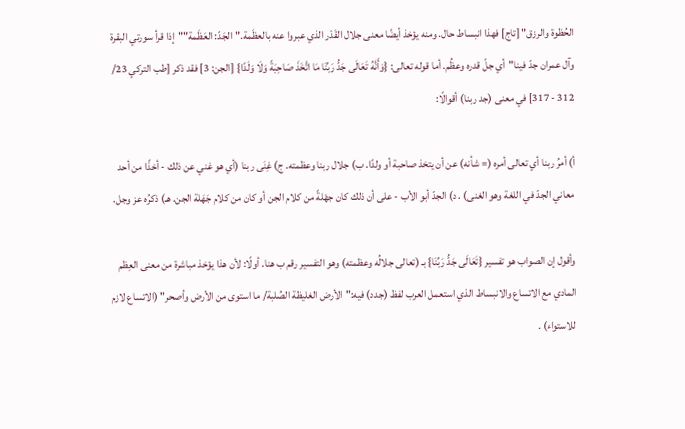الحُظوة والرزق" [تاج] فهذا انبساط حال. ومنه يؤخذ أيضًا معنى جلال القَدْر الذي عبروا عنه بالعظَمة."الجَدّ: العَظَمة""إذا قرأ سورتي البقرة وآل عمران جدّ فينا"أي جلّ قدره وعظُم. أما قوله تعالى: {وَأَنَّهُ تَعَالَى جَدُّ رَبِّنَا مَا اتَّخَذَ صَاحِبَةً وَلَا وَلَدًا} [الجن: 3] فقد ذكر [طب التركي 23/ 312 - 317] في معنى (جد ربنا) أقوالًا:

أ) أمرُ ربنا أي تعالى أمره (= شأنه) عن أن يتخذ صاحبة أو ولدًا. ب) جلال ربنا وعظمته. ج) غِنَى ربنا (أي هو غني عن ذلك - أخذًا من أحد معاني الجدّ في اللغة وهو الغنى) . د) الجدّ أبو الأب - على أن ذلك كان جهْلةً من كلام الجن أو كان من كلام جَهَلة الجن. هـ) ذكرُه عز وجل.

وأقول إن الصواب هو تفسير {تَعَالَى جَدُّ رَبِّنَا} بـ (تعالى جلالُه وعظمته) وهو التفسير رقم ب هنا. أولًا: لأن هذا يؤخذ مباشرة من معنى العِظم المادي مع الاتساع والانبساط الذي استعمل العرب لفظ (جدد) فيه:"الأرض الغليظة الصُلبة/ ما استوى من الأرض وأصحر" (الاتساع لازم للاستواء) .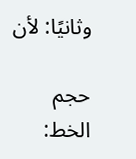وثانيًا: لأن

حجم الخط: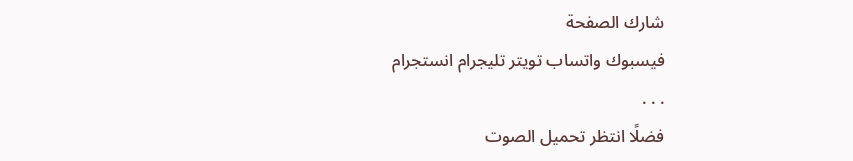شارك الصفحة
فيسبوك واتساب تويتر تليجرام انستجرام
. . .
فضلًا انتظر تحميل الصوت